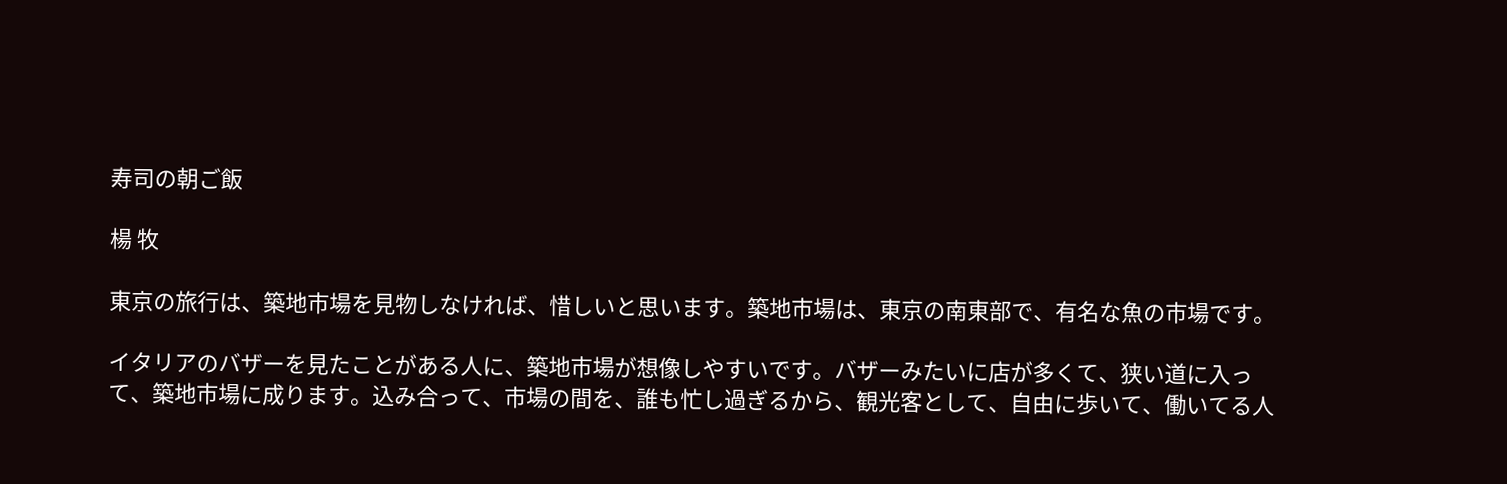寿司の朝ご飯

楊 牧

東京の旅行は、築地市場を見物しなければ、惜しいと思います。築地市場は、東京の南東部で、有名な魚の市場です。

イタリアのバザーを見たことがある人に、築地市場が想像しやすいです。バザーみたいに店が多くて、狭い道に入って、築地市場に成ります。込み合って、市場の間を、誰も忙し過ぎるから、観光客として、自由に歩いて、働いてる人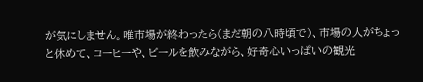が気にしません。唯市場が終わったら(まだ朝の八時頃で)、市場の人がちょっと休めて、コーヒーや、ビールを飲みながら、好奇心いっぱいの観光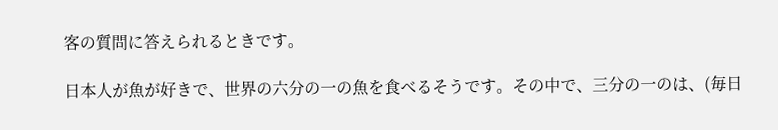客の質問に答えられるときです。

日本人が魚が好きで、世界の六分の一の魚を食べるそうです。その中で、三分の一のは、(毎日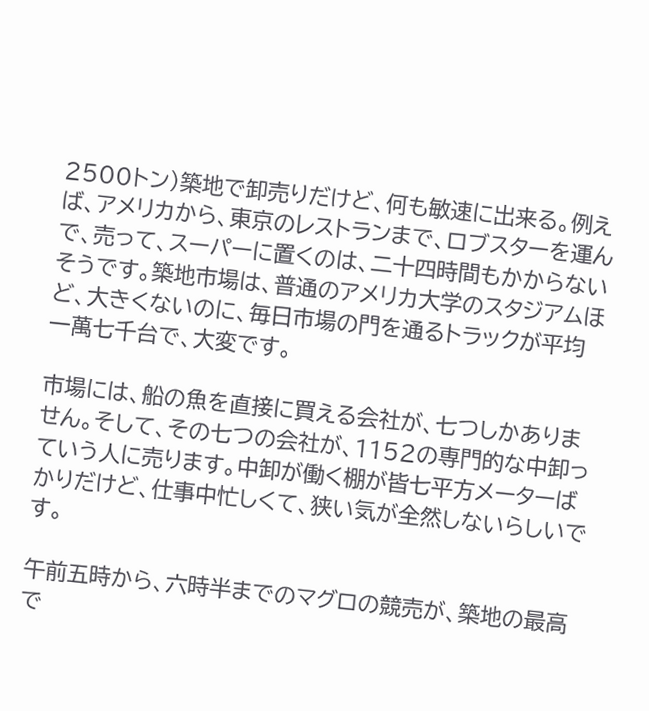2500トン)築地で卸売りだけど、何も敏速に出来る。例えば、アメリカから、東京のレストランまで、ロブスターを運んで、売って、スーパーに置くのは、二十四時間もかからないそうです。築地市場は、普通のアメリカ大学のスタジアムほど、大きくないのに、毎日市場の門を通るトラックが平均一萬七千台で、大変です。

市場には、船の魚を直接に買える会社が、七つしかありません。そして、その七つの会社が、1152の専門的な中卸っていう人に売ります。中卸が働く棚が皆七平方メーターばかりだけど、仕事中忙しくて、狭い気が全然しないらしいです。

午前五時から、六時半までのマグロの競売が、築地の最高で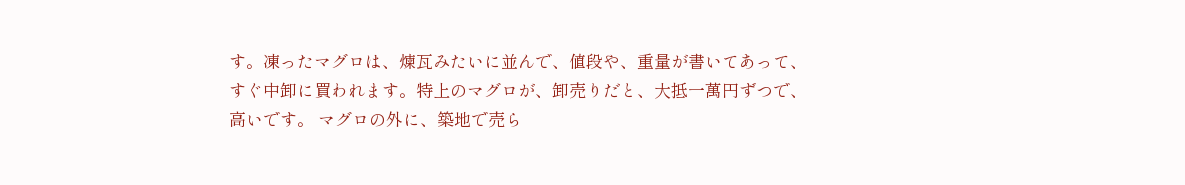す。凍ったマグロは、煉瓦みたいに並んで、値段や、重量が書いてあって、すぐ中卸に買われます。特上のマグロが、卸売りだと、大抵一萬円ずつで、高いです。 マグロの外に、築地で売ら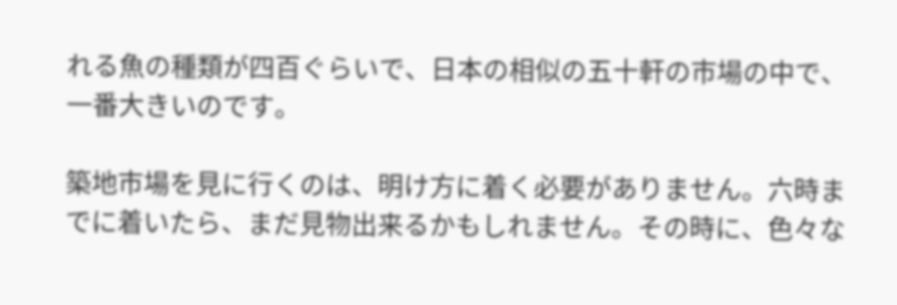れる魚の種類が四百ぐらいで、日本の相似の五十軒の市場の中で、一番大きいのです。

築地市場を見に行くのは、明け方に着く必要がありません。六時までに着いたら、まだ見物出来るかもしれません。その時に、色々な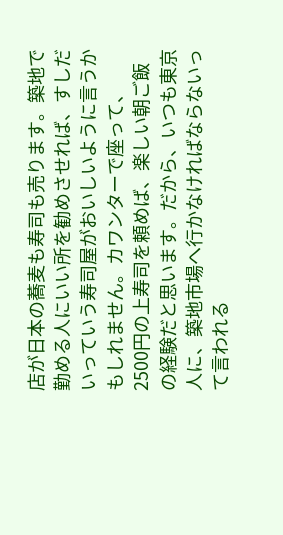店が日本の蕎麦も寿司も売ります。築地で勤める人にいい所を勧めさせれば、すしだいっていう寿司屋がおいしいように言うかもしれません。カワンターで座って、2500円の上寿司を頼めば、楽しい朝ご飯の経験だと思います。だから、いつも東京人に、築地市場へ行かなければならないって言われる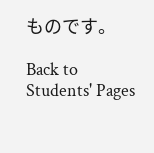ものです。

Back to Students' Pages